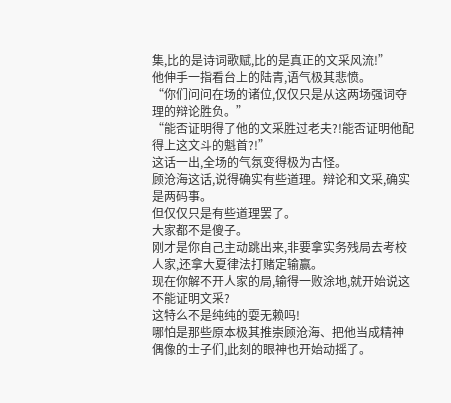集,比的是诗词歌赋,比的是真正的文采风流!”
他伸手一指看台上的陆青,语气极其悲愤。
“你们问问在场的诸位,仅仅只是从这两场强词夺理的辩论胜负。”
“能否证明得了他的文采胜过老夫?!能否证明他配得上这文斗的魁首?!”
这话一出,全场的气氛变得极为古怪。
顾沧海这话,说得确实有些道理。辩论和文采,确实是两码事。
但仅仅只是有些道理罢了。
大家都不是傻子。
刚才是你自己主动跳出来,非要拿实务残局去考校人家,还拿大夏律法打赌定输赢。
现在你解不开人家的局,输得一败涂地,就开始说这不能证明文采?
这特么不是纯纯的耍无赖吗!
哪怕是那些原本极其推崇顾沧海、把他当成精神偶像的士子们,此刻的眼神也开始动摇了。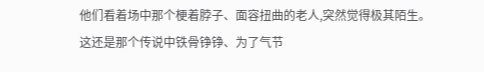他们看着场中那个梗着脖子、面容扭曲的老人,突然觉得极其陌生。
这还是那个传说中铁骨铮铮、为了气节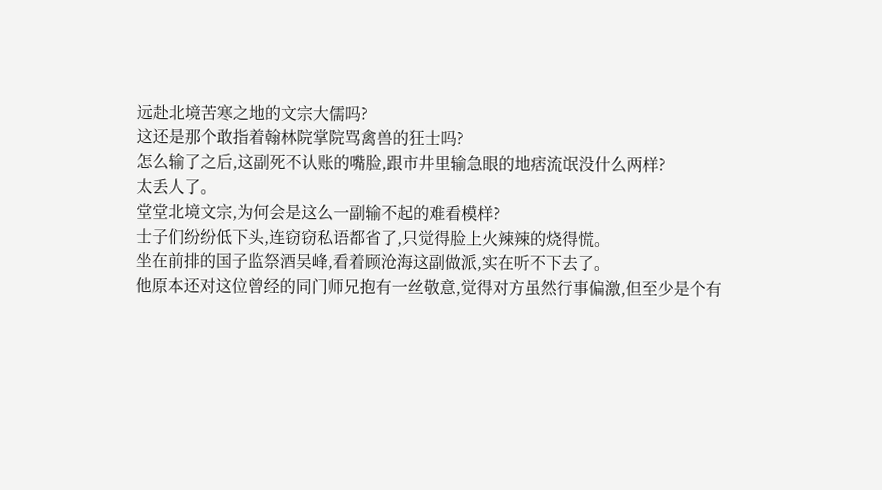远赴北境苦寒之地的文宗大儒吗?
这还是那个敢指着翰林院掌院骂禽兽的狂士吗?
怎么输了之后,这副死不认账的嘴脸,跟市井里输急眼的地痞流氓没什么两样?
太丢人了。
堂堂北境文宗,为何会是这么一副输不起的难看模样?
士子们纷纷低下头,连窃窃私语都省了,只觉得脸上火辣辣的烧得慌。
坐在前排的国子监祭酒吴峰,看着顾沧海这副做派,实在听不下去了。
他原本还对这位曾经的同门师兄抱有一丝敬意,觉得对方虽然行事偏激,但至少是个有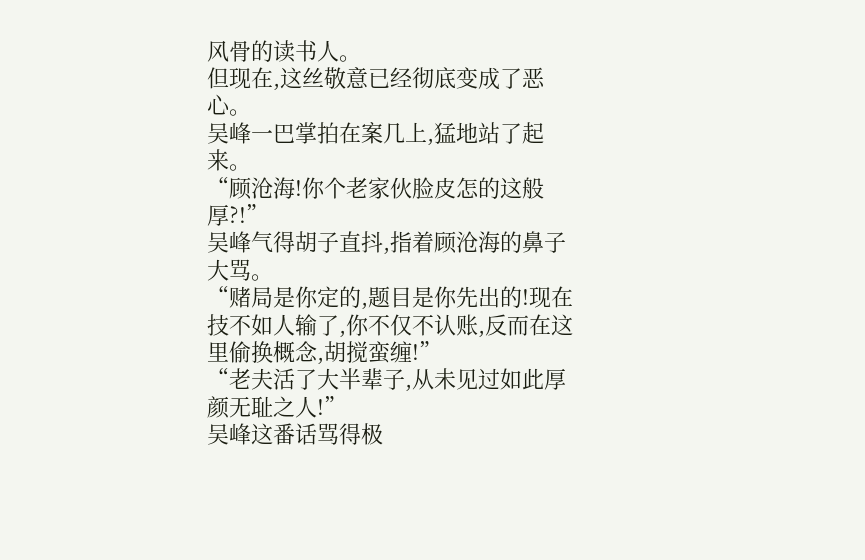风骨的读书人。
但现在,这丝敬意已经彻底变成了恶心。
吴峰一巴掌拍在案几上,猛地站了起来。
“顾沧海!你个老家伙脸皮怎的这般厚?!”
吴峰气得胡子直抖,指着顾沧海的鼻子大骂。
“赌局是你定的,题目是你先出的!现在技不如人输了,你不仅不认账,反而在这里偷换概念,胡搅蛮缠!”
“老夫活了大半辈子,从未见过如此厚颜无耻之人!”
吴峰这番话骂得极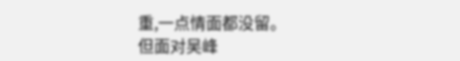重,一点情面都没留。
但面对吴峰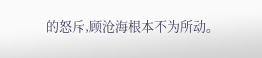的怒斥,顾沧海根本不为所动。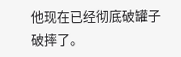他现在已经彻底破罐子破摔了。